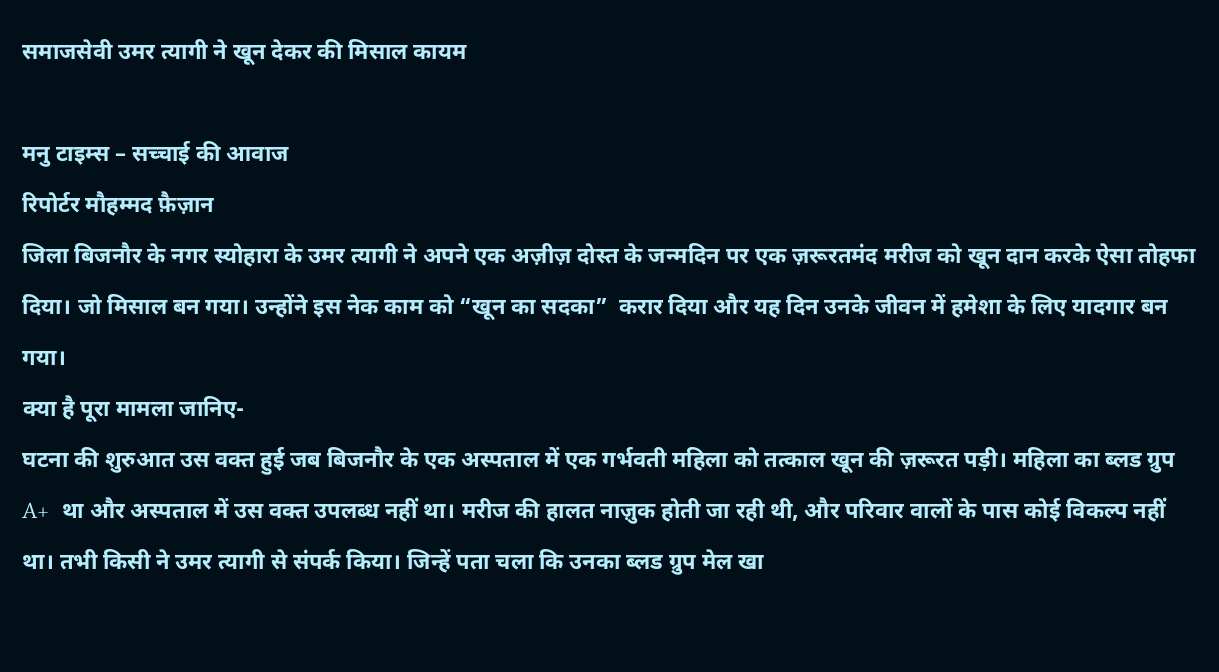समाजसेवी उमर त्यागी ने खून देकर की मिसाल कायम

मनु टाइम्स – सच्चाई की आवाज
रिपोर्टर मौहम्मद फ़ैज़ान
जिला बिजनौर के नगर स्योहारा के उमर त्यागी ने अपने एक अज़ीज़ दोस्त के जन्मदिन पर एक ज़रूरतमंद मरीज को खून दान करके ऐसा तोहफा दिया। जो मिसाल बन गया। उन्होंने इस नेक काम को “खून का सदका”  करार दिया और यह दिन उनके जीवन में हमेशा के लिए यादगार बन गया।
क्या है पूरा मामला जानिए-
घटना की शुरुआत उस वक्त हुई जब बिजनौर के एक अस्पताल में एक गर्भवती महिला को तत्काल खून की ज़रूरत पड़ी। महिला का ब्लड ग्रुप A+  था और अस्पताल में उस वक्त उपलब्ध नहीं था। मरीज की हालत नाज़ुक होती जा रही थी, और परिवार वालों के पास कोई विकल्प नहीं था। तभी किसी ने उमर त्यागी से संपर्क किया। जिन्हें पता चला कि उनका ब्लड ग्रुप मेल खा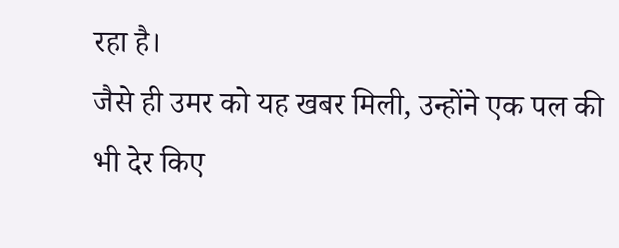रहा है।
जैसे ही उमर को यह खबर मिली, उन्होंने एक पल की भी देर किए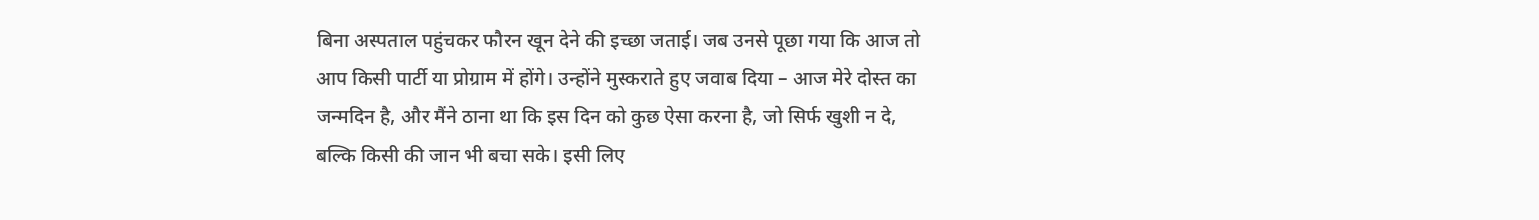बिना अस्पताल पहुंचकर फौरन खून देने की इच्छा जताई। जब उनसे पूछा गया कि आज तो आप किसी पार्टी या प्रोग्राम में होंगे। उन्होंने मुस्कराते हुए जवाब दिया – आज मेरे दोस्त का जन्मदिन है, और मैंने ठाना था कि इस दिन को कुछ ऐसा करना है, जो सिर्फ खुशी न दे, बल्कि किसी की जान भी बचा सके। इसी लिए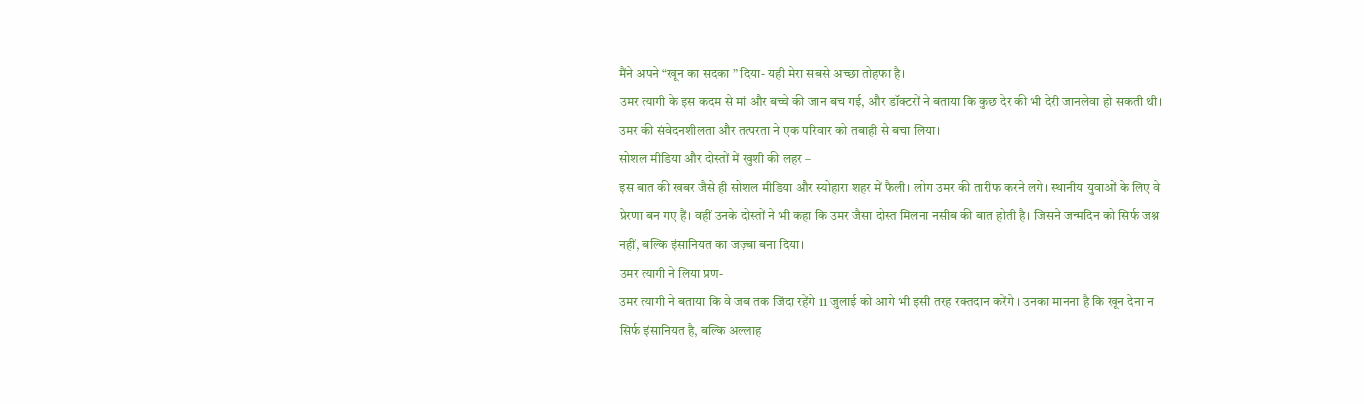मैंने अपने “खून का सदका ” दिया- यही मेरा सबसे अच्छा तोहफा है।
उमर त्यागी के इस कदम से मां और बच्चे की जान बच गई, और डॉक्टरों ने बताया कि कुछ देर की भी देरी जानलेवा हो सकती थी। उमर की संवेदनशीलता और तत्परता ने एक परिवार को तबाही से बचा लिया।
सोशल मीडिया और दोस्तों में खुशी की लहर –
इस बात की खबर जैसे ही सोशल मीडिया और स्योहारा शहर में फैली। लोग उमर की तारीफ करने लगे। स्थानीय युवाओं के लिए वे प्रेरणा बन गए हैं। वहीं उनके दोस्तों ने भी कहा कि उमर जैसा दोस्त मिलना नसीब की बात होती है। जिसने जन्मदिन को सिर्फ जश्न नहीं, बल्कि इंसानियत का जज़्बा बना दिया।
उमर त्यागी ने लिया प्रण-
उमर त्यागी ने बताया कि वे जब तक जिंदा रहेंगे 11 जुलाई को आगे भी इसी तरह रक्तदान करेंगे । उनका मानना है कि खून देना न सिर्फ इंसानियत है, बल्कि अल्लाह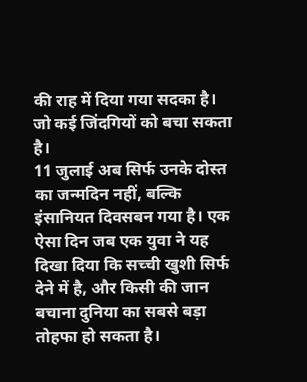की राह में दिया गया सदका है। जो कई जिंदगियों को बचा सकता है।
11 जुलाई अब सिर्फ उनके दोस्त का जन्मदिन नहीं, बल्कि इंसानियत दिवसबन गया है। एक ऐसा दिन जब एक युवा ने यह दिखा दिया कि सच्ची खुशी सिर्फ देने में है, और किसी की जान बचाना दुनिया का सबसे बड़ा तोहफा हो सकता है।